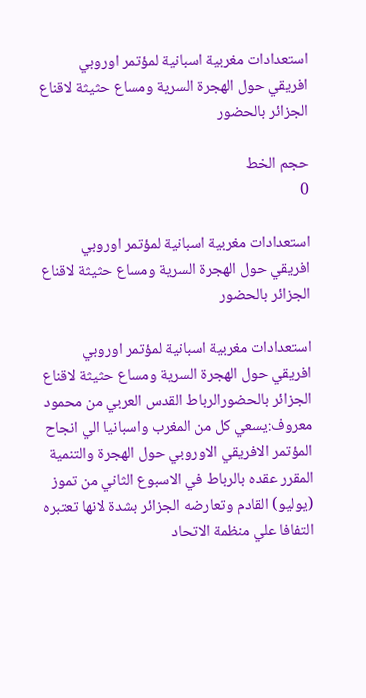استعدادات مغربية اسبانية لمؤتمر اوروبي افريقي حول الهجرة السرية ومساع حثيثة لاقناع الجزائر بالحضور

حجم الخط
0

استعدادات مغربية اسبانية لمؤتمر اوروبي افريقي حول الهجرة السرية ومساع حثيثة لاقناع الجزائر بالحضور

استعدادات مغربية اسبانية لمؤتمر اوروبي افريقي حول الهجرة السرية ومساع حثيثة لاقناع الجزائر بالحضورالرباط القدس العربي من محمود معروف:يسعي كل من المغرب واسبانيا الي انجاح المؤتمر الافريقي الاوروبي حول الهجرة والتنمية المقرر عقده بالرباط في الاسبوع الثاني من تموز (يوليو) القادم وتعارضه الجزائر بشدة لانها تعتبره التفافا علي منظمة الاتحاد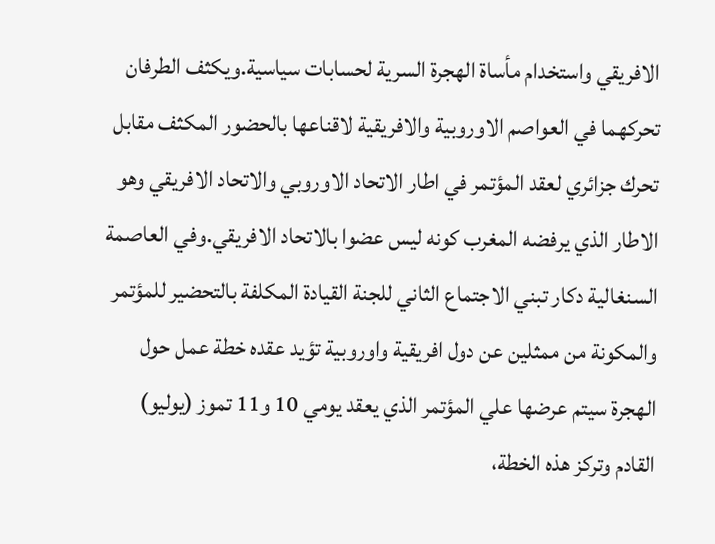الافريقي واستخدام مأساة الهجرة السرية لحسابات سياسية.ويكثف الطرفان تحركهما في العواصم الاوروبية والافريقية لاقناعها بالحضور المكثف مقابل تحرك جزائري لعقد المؤتمر في اطار الاتحاد الاوروبي والاتحاد الافريقي وهو الاطار الذي يرفضه المغرب كونه ليس عضوا بالاتحاد الافريقي.وفي العاصمة السنغالية دكار تبني الاجتماع الثاني للجنة القيادة المكلفة بالتحضير للمؤتمر والمكونة من ممثلين عن دول افريقية واوروبية تؤيد عقده خطة عمل حول الهجرة سيتم عرضها علي المؤتمر الذي يعقد يومي 10 و11 تموز (يوليو) القادم وتركز هذه الخطة،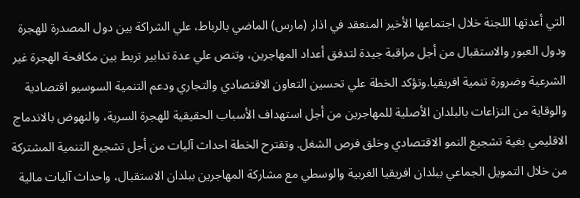التي أعدتها اللجنة خلال اجتماعها الأخير المنعقد في اذار (مارس) الماضي بالرباط، علي الشراكة بين دول المصدرة للهجرة ودول العبور والاستقبال من أجل مراقبة جيدة لتدفق أعداد المهاجرين، وتنص علي عدة تدابير تربط بين مكافحة الهجرة غير الشرعية وضرورة تنمية افريقيا.وتؤكد الخطة علي تحسين التعاون الاقتصادي والتجاري ودعم التنمية السوسيو اقتصادية والوقاية من النزاعات بالبلدان الأصلية للمهاجرين من أجل استهداف الأسباب الحقيقية للهجرة السرية، والنهوض بالاندماج الاقليمي بغية تشجيع النمو الاقتصادي وخلق فرص الشغل. وتقترح الخطة احداث آليات من أجل تشجيع التنمية المشتركة من خلال التمويل الجماعي ببلدان افريقيا الغربية والوسطي مع مشاركة المهاجرين ببلدان الاستقبال، واحداث آليات مالية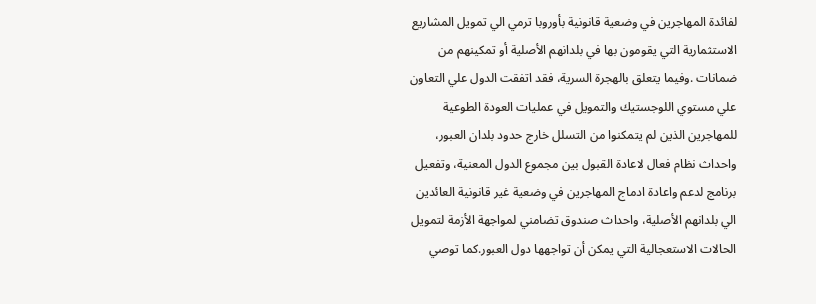لفائدة المهاجرين في وضعية قانونية بأوروبا ترمي الي تمويل المشاريع الاستثمارية التي يقومون بها في بلدانهم الأصلية أو تمكينهم من ضمانات .وفيما يتعلق بالهجرة السرية، فقد اتفقت الدول علي التعاون علي مستوي اللوجستيك والتمويل في عمليات العودة الطوعية للمهاجرين الذين لم يتمكنوا من التسلل خارج حدود بلدان العبور، واحداث نظام فعال لاعادة القبول بين مجموع الدول المعنية، وتفعيل برنامج لدعم واعادة ادماج المهاجرين في وضعية غير قانونية العائدين الي بلدانهم الأصلية، واحداث صندوق تضامني لمواجهة الأزمة لتمويل الحالات الاستعجالية التي يمكن أن تواجهها دول العبور.كما توصي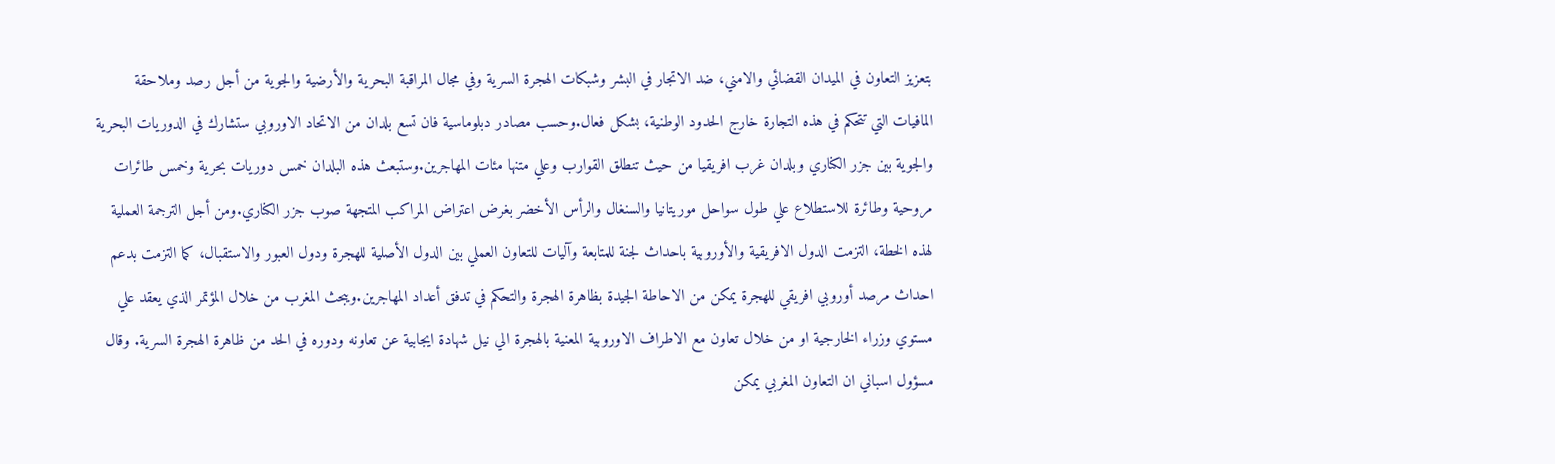بتعزيز التعاون في الميدان القضائي والامني، ضد الاتجار في البشر وشبكات الهجرة السرية وفي مجال المراقبة البحرية والأرضية والجوية من أجل رصد وملاحقة المافيات التي تتحكم في هذه التجارة خارج الحدود الوطنية، بشكل فعال.وحسب مصادر دبلوماسية فان تسع بلدان من الاتحاد الاوروبي ستشارك في الدوريات البحرية والجوية بين جزر الكناري وبلدان غرب افريقيا من حيث تنطلق القوارب وعلي متنها مئات المهاجرين.وستبعث هذه البلدان خمس دوريات بحرية وخمس طائرات مروحية وطائرة للاستطلاع علي طول سواحل موريتانيا والسنغال والرأس الأخضر بغرض اعتراض المراكب المتجهة صوب جزر الكناري.ومن أجل الترجمة العملية لهذه الخطة، التزمت الدول الافريقية والأوروبية باحداث لجنة للمتابعة وآليات للتعاون العملي بين الدول الأصلية للهجرة ودول العبور والاستقبال، كما التزمت بدعم احداث مرصد أوروبي افريقي للهجرة يمكن من الاحاطة الجيدة بظاهرة الهجرة والتحكم في تدفق أعداد المهاجرين.ويبحث المغرب من خلال المؤتمر الذي يعقد علي مستوي وزراء الخارجية او من خلال تعاون مع الاطراف الاوروبية المعنية بالهجرة الي نيل شهادة ايجابية عن تعاونه ودوره في الحد من ظاهرة الهجرة السرية. وقال مسؤول اسباني ان التعاون المغربي يمكن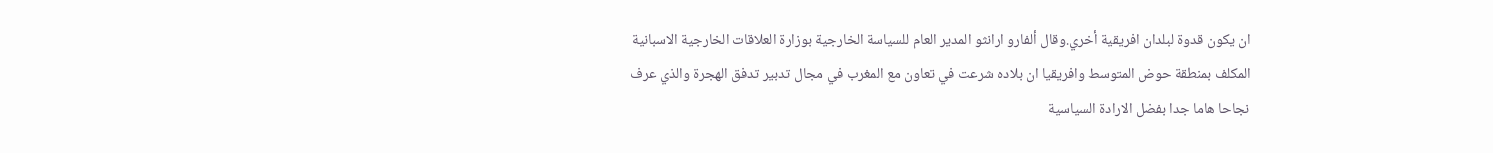ان يكون قدوة لبلدان افريقية أخري.وقال ألفارو ارانثو المدير العام للسياسة الخارجية بوزارة العلاقات الخارجية الاسبانية المكلف بمنطقة حوض المتوسط وافريقيا ان بلاده شرعت في تعاون مع المغرب في مجال تدبير تدفق الهجرة والذي عرف نجاحا هاما جدا بفضل الارادة السياسية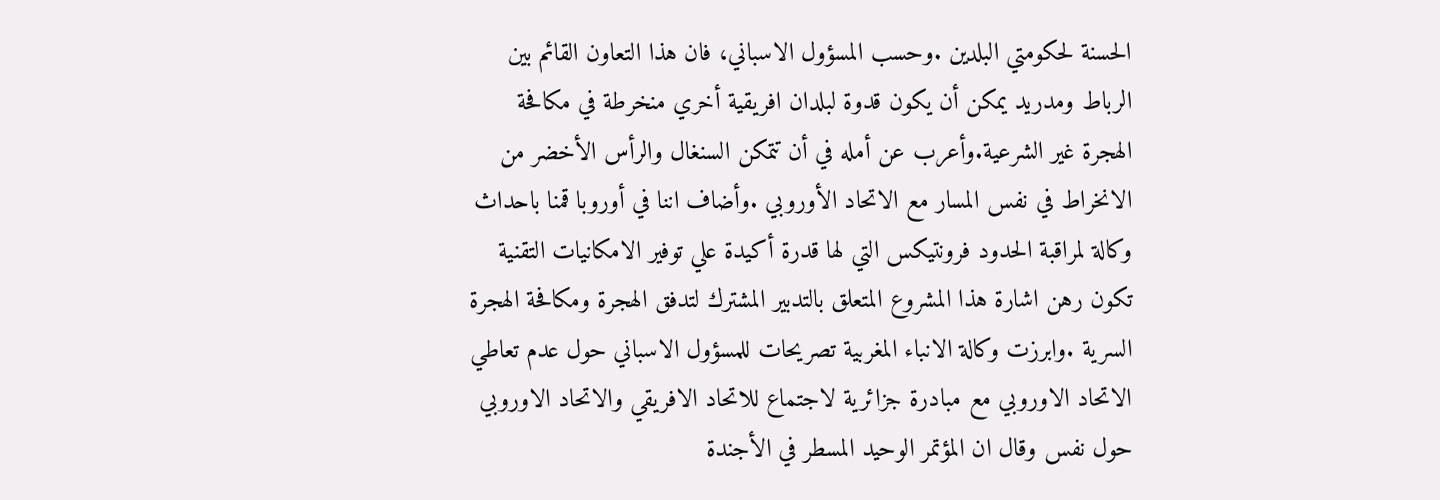الحسنة لحكومتي البلدين .وحسب المسؤول الاسباني، فان هذا التعاون القائم بين الرباط ومدريد يمكن أن يكون قدوة لبلدان افريقية أخري منخرطة في مكافحة الهجرة غير الشرعية.وأعرب عن أمله في أن تتمكن السنغال والرأس الأخضر من الانخراط في نفس المسار مع الاتحاد الأوروبي .وأضاف اننا في أوروبا قمنا باحداث وكالة لمراقبة الحدود فرونتيكس التي لها قدرة أكيدة علي توفير الامكانيات التقنية تكون رهن اشارة هذا المشروع المتعلق بالتدبير المشترك لتدفق الهجرة ومكافحة الهجرة السرية .وابرزت وكالة الانباء المغربية تصريحات للمسؤول الاسباني حول عدم تعاطي الاتحاد الاوروبي مع مبادرة جزائرية لاجتماع للاتحاد الافريقي والاتحاد الاوروبي حول نفس وقال ان المؤتمر الوحيد المسطر في الأجندة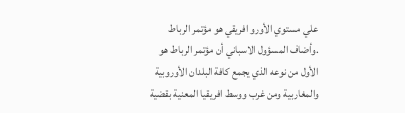علي مستوي الأورو افريقي هو مؤتمر الرباط .وأضاف المسؤول الاسباني أن مؤتمر الرباط هو الأول من نوعه الذي يجمع كافة البلدان الأوروبية والمغاربية ومن غرب ووسط افريقيا المعنية بقضية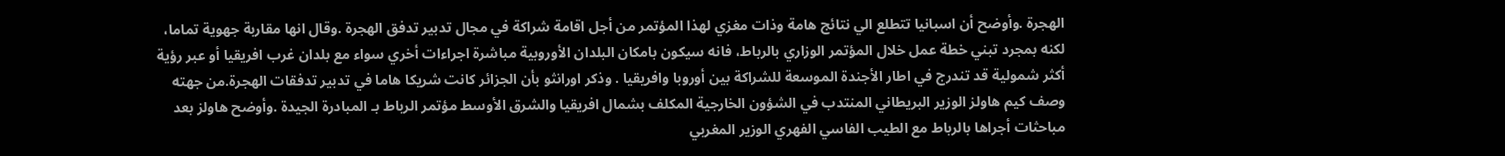الهجرة .وأوضح أن اسبانيا تتطلع الي نتائج هامة وذات مغزي لهذا المؤتمر من أجل اقامة شراكة في مجال تدبير تدفق الهجرة .وقال انها مقاربة جهوية تماما، لكنه بمجرد تبني خطة عمل خلال المؤتمر الوزاري بالرباط، فانه سيكون بامكان البلدان الأوروبية مباشرة اجراءات أخري سواء مع بلدان غرب افريقيا أو عبر رؤية أكثر شمولية قد تندرج في اطار الأجندة الموسعة للشراكة بين أوروبا وافريقيا . وذكر اورانثو بأن الجزائر كانت شريكا هاما في تدبير تدفقات الهجرة.من جهته وصف كيم هاولز الوزير البريطاني المنتدب في الشؤون الخارجية المكلف بشمال افريقيا والشرق الأوسط مؤتمر الرباط بـ المبادرة الجيدة .وأوضح هاولز بعد مباحثات أجراها بالرباط مع الطيب الفاسي الفهري الوزير المغربي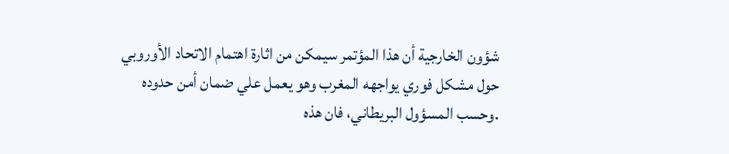شؤون الخارجية أن هذا المؤتمر سيمكن من اثارة اهتمام الاتحاد الأوروبي حول مشكل فوري يواجهه المغرب وهو يعمل علي ضمان أمن حدوده .وحسب المسؤول البريطاني، فان هذه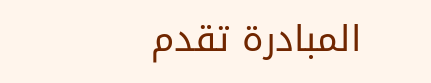المبادرة تقدم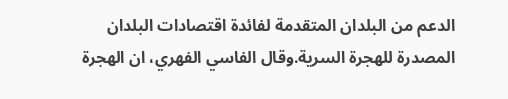الدعم من البلدان المتقدمة لفائدة اقتصادات البلدان المصدرة للهجرة السرية.وقال الفاسي الفهري، ان الهجرة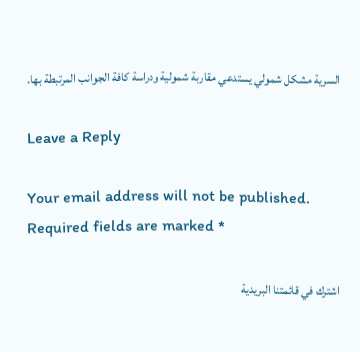السرية مشكل شمولي يستدعي مقاربة شمولية ودراسة كافة الجوانب المرتبطة بها.

Leave a Reply

Your email address will not be published. Required fields are marked *

اشترك في قائمتنا البريدية